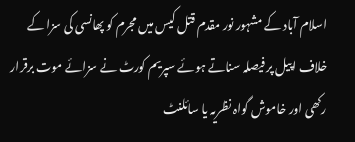اسلام آباد کے مشہور نور مقدم قتل کیس میں مجرم کو پھانسی کی سزا کے خلاف اپیل پر فیصلہ سناتے ہوئے سپریم کورٹ نے سزائے موت برقرار رکھی اور خاموش گواہ نظریہ یا سائلنٹ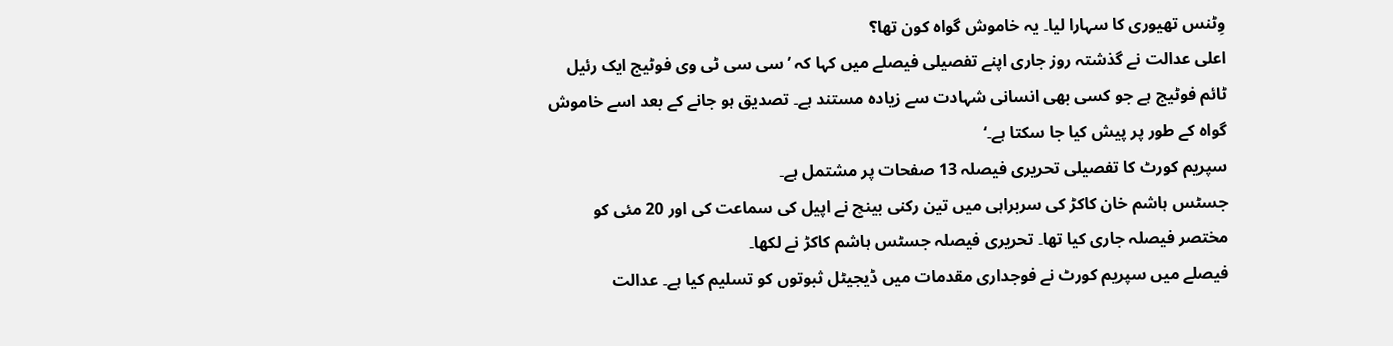وِٹنس تھیوری کا سہارا لیا۔ یہ خاموش گواہ کون تھا؟
اعلی عدالت نے گذشتہ روز جاری اپنے تفصیلی فیصلے میں کہا کہ ’سی سی ٹی وی فوٹیج ایک رئیل ٹائم فوٹیج ہے جو کسی بھی انسانی شہادت سے زیادہ مستند ہے۔ تصدیق ہو جانے کے بعد اسے خاموش گواہ کے طور پر پیش کیا جا سکتا ہے۔‘
سپریم کورٹ کا تفصیلی تحریری فیصلہ 13 صفحات پر مشتمل ہے۔
جسٹس ہاشم خان کاکڑ کی سربراہی میں تین رکنی بینچ نے اپیل کی سماعت کی اور 20 مئی کو مختصر فیصلہ جاری کیا تھا۔ تحریری فیصلہ جسٹس ہاشم کاکڑ نے لکھا۔
فیصلے میں سپریم کورٹ نے فوجداری مقدمات میں ڈیجیٹل ثبوتوں کو تسلیم کیا ہے۔ عدالت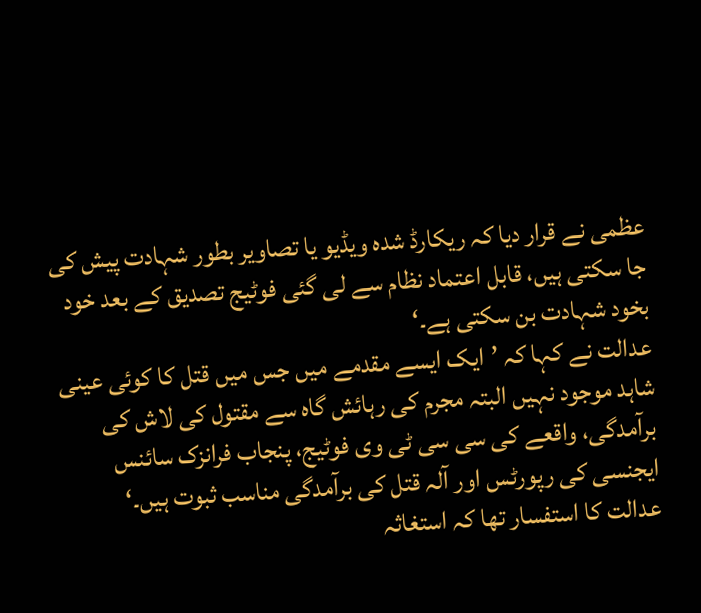عظمی نے قرار دیا کہ ریکارڈ شدہ ویڈیو یا تصاویر بطور شہادت پیش کی جا سکتی ہیں، قابل اعتماد نظام سے لی گئی فوٹیج تصدیق کے بعد خود بخود شہادت بن سکتی ہے۔‘
عدالت نے کہا کہ ’ایک ایسے مقدمے میں جس میں قتل کا کوئی عینی شاہد موجود نہیں البتہ مجرم کی رہائش گاہ سے مقتول کی لاش کی برآمدگی، واقعے کی سی سی ٹی وی فوٹیج، پنجاب فرانزک سائنس ایجنسی کی رپورٹس اور آلہ قتل کی برآمدگی مناسب ثبوت ہیں۔‘
عدالت کا استفسار تھا کہ استغاثہ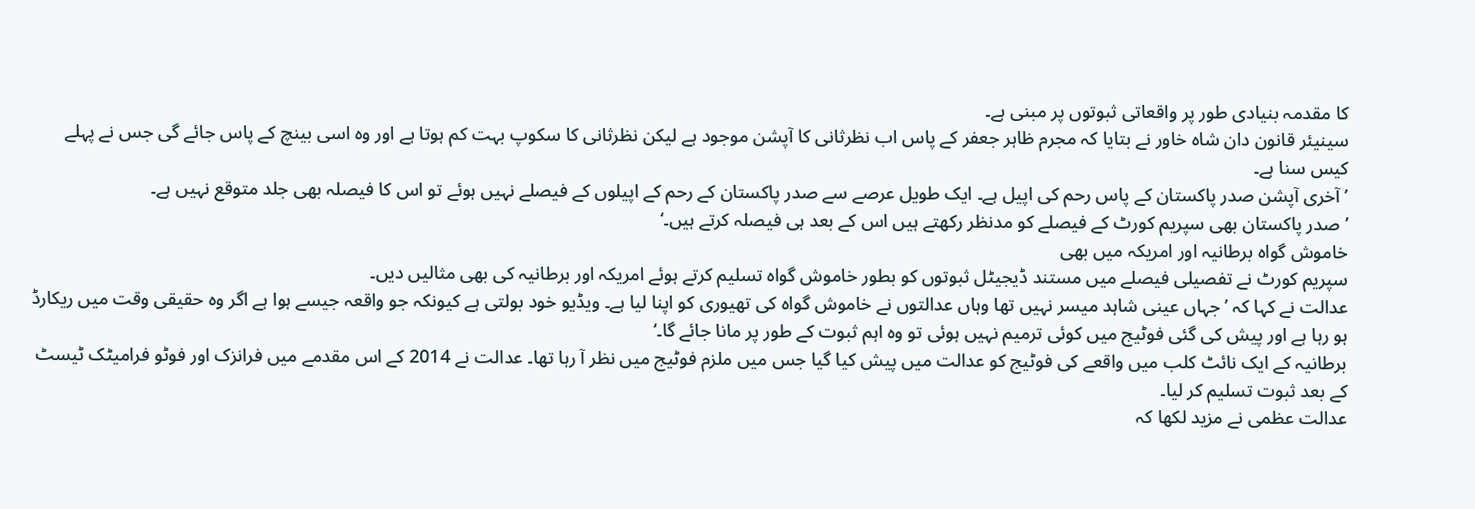کا مقدمہ بنیادی طور پر واقعاتی ثبوتوں پر مبنی ہے۔
سینیئر قانون دان شاہ خاور نے بتایا کہ مجرم ظاہر جعفر کے پاس اب نظرثانی کا آپشن موجود ہے لیکن نظرثانی کا سکوپ بہت کم ہوتا ہے اور وہ اسی بینچ کے پاس جائے گی جس نے پہلے کیس سنا ہے۔
’آخری آپشن صدر پاکستان کے پاس رحم کی اپیل ہے۔ ایک طویل عرصے سے صدر پاکستان کے رحم کے اپیلوں کے فیصلے نہیں ہوئے تو اس کا فیصلہ بھی جلد متوقع نہیں ہے۔
’صدر پاکستان بھی سپریم کورٹ کے فیصلے کو مدنظر رکھتے ہیں اس کے بعد ہی فیصلہ کرتے ہیں۔‘
خاموش گواہ برطانیہ اور امریکہ میں بھی
سپریم کورٹ نے تفصیلی فیصلے میں مستند ڈیجیٹل ثبوتوں کو بطور خاموش گواہ تسلیم کرتے ہوئے امریکہ اور برطانیہ کی بھی مثالیں دیں۔
عدالت نے کہا کہ ’جہاں عینی شاہد میسر نہیں تھا وہاں عدالتوں نے خاموش گواہ کی تھیوری کو اپنا لیا ہے۔ ویڈیو خود بولتی ہے کیونکہ جو واقعہ جیسے ہوا ہے اگر وہ حقیقی وقت میں ریکارڈ ہو رہا ہے اور پیش کی گئی فوٹیج میں کوئی ترمیم نہیں ہوئی تو وہ اہم ثبوت کے طور پر مانا جائے گا۔‘
برطانیہ کے ایک نائٹ کلب میں واقعے کی فوٹیج کو عدالت میں پیش کیا گیا جس میں ملزم فوٹیج میں نظر آ رہا تھا۔ عدالت نے 2014 کے اس مقدمے میں فرانزک اور فوٹو فرامیٹک ٹیسٹ کے بعد ثبوت تسلیم کر لیا۔
عدالت عظمی نے مزید لکھا کہ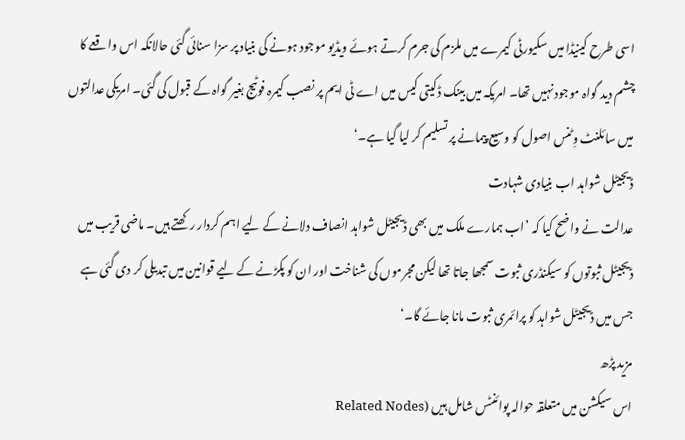اسی طرح کینیڈا میں سکیورٹی کیمرے میں ملزم کی جرم کرتے ہوئے ویڈیو موجود ہونے کی بنیاد پر سزا سنائی گئی حالانکہ اس واقعے کا چشم دید گواہ موجود نہیں تھا۔ امریکہ میں بینک ڈکیتی کیس میں اے ٹی ایم پر نصب کیمرہ فوٹیج بغیر گواہ کے قبول کی گئی۔ امریکی عدالتوں میں سائلنٹ وِٹنس اصول کو وسیع پیمانے پر تسلیم کر لیا گیا ہے۔‘
ڈیجیٹل شواہد اب بنیادی شہادت
عدالت نے واضح کیا کہ ’اب ہمارے ملک میں بھی ڈیجیٹل شواہد انصاف دلانے کے لیے اہم کردار رکھتے ہیں۔ ماضی قریب میں ڈیجیٹل ثبوتوں کو سیکنڈری ثبوت سمجھا جاتا تھا لیکن مجرموں کی شناخت اور ان کو پکڑنے کے لیے قوانین میں تبدیلی کر دی گئی ہے جس میں ڈیجیٹل شواہد کو پرائمری ثبوت مانا جائے گا۔‘
مزید پڑھ
اس سیکشن میں متعلقہ حوالہ پوائنٹس شامل ہیں (Related Nodes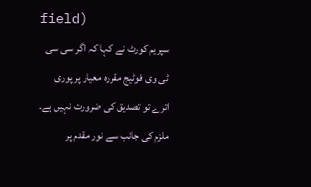field)
سپریم کورٹ نے کہا کہ اگر سی سی ٹی وی فوٹیج مقررہ معیار پر پوری اترے تو تصدیق کی ضرورت نہیں ہے۔ ملزم کی جانب سے نور مقدم پر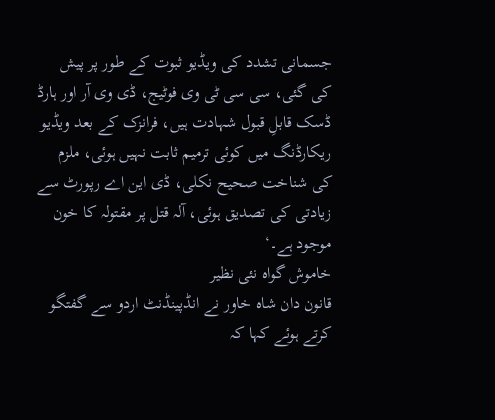جسمانی تشدد کی ویڈیو ثبوت کے طور پر پیش کی گئی، سی سی ٹی وی فوٹیج، ڈی وی آر اور ہارڈ ڈسک قابلِ قبول شہادت ہیں، فرانزک کے بعد ویڈیو ریکارڈنگ میں کوئی ترمیم ثابت نہیں ہوئی، ملزم کی شناخت صحیح نکلی، ڈی این اے رپورٹ سے زیادتی کی تصدیق ہوئی، آلہ قتل پر مقتولہ کا خون موجود ہے۔‘
خاموش گواہ نئی نظیر
قانون دان شاہ خاور نے انڈپینڈنٹ اردو سے گفتگو کرتے ہوئے کہا کہ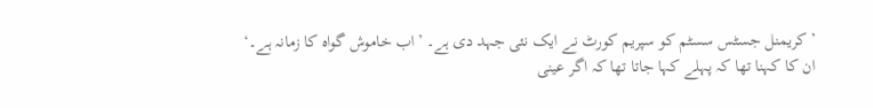’کریمنل جسٹس سسٹم کو سپریم کورٹ نے ایک نئی جہد دی ہے۔ ’اب خاموش گواہ کا زمانہ ہے۔‘
ان کا کہنا تھا کہ پہلے کہا جاتا تھا کہ اگر عینی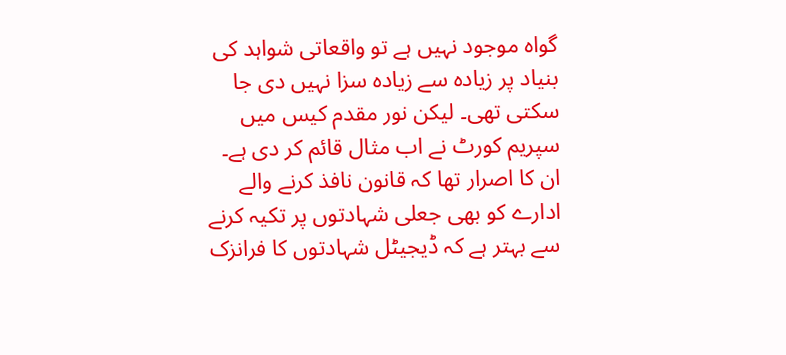گواہ موجود نہیں ہے تو واقعاتی شواہد کی بنیاد پر زیادہ سے زیادہ سزا نہیں دی جا سکتی تھی۔ لیکن نور مقدم کیس میں سپریم کورٹ نے اب مثال قائم کر دی ہے۔
ان کا اصرار تھا کہ قانون نافذ کرنے والے ادارے کو بھی جعلی شہادتوں پر تکیہ کرنے سے بہتر ہے کہ ڈیجیٹل شہادتوں کا فرانزک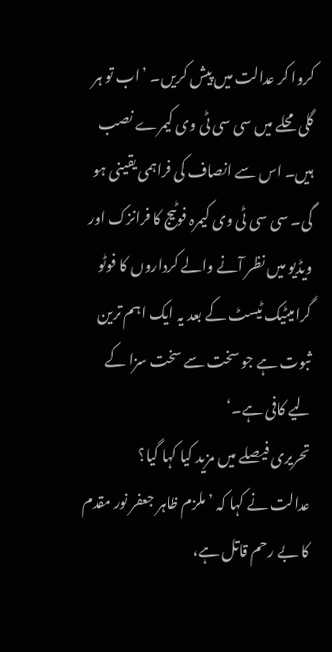کروا کر عدالت میں پیش کریں۔ ’اب تو ہر گلی محلے میں سی سی ٹی وی کیمرے نصب ہیں۔ اس سے انصاف کی فراہمی یقینی ہو گی۔ سی سی ٹی وی کیمرہ فوٹیج کا فرانزک اور ویڈیو میں نظر آنے والے کرداروں کا فوٹو گرامیٹیک ٹیسٹ کے بعد یہ ایک اہم ترین ثبوت ہے جو سخت سے سخت سزا کے لیے کافی ہے۔‘
تحریری فیصلے میں مزید کیا کہا گیا؟
عدالت نے کہا کہ ’ملزم ظاہر جعفر نور مقدم کا بے رحم قاتل ہے،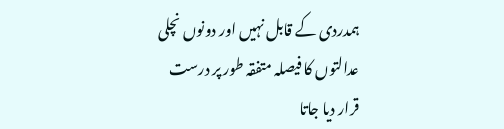ہمدردی کے قابل نہیں اور دونوں نچلی عدالتوں کا فیصلہ متفقہ طور پر درست قرار دیا جاتا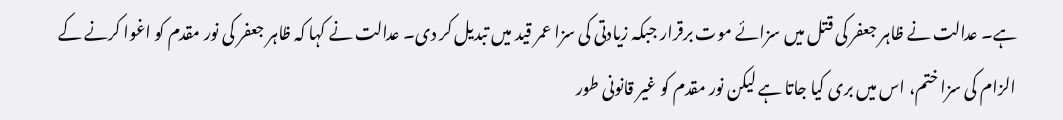ہے۔ عدالت نے ظاہر جعفر کی قتل میں سزائے موت برقرار جبکہ زیادتی کی سزا عمر قید میں تبدیل کر دی۔ عدالت نے کہا کہ ظاہر جعفر کی نور مقدم کو اغوا کرنے کے الزام کی سزا ختم، اس میں بری کیا جاتا ہے لیکن نور مقدم کو غیر قانونی طور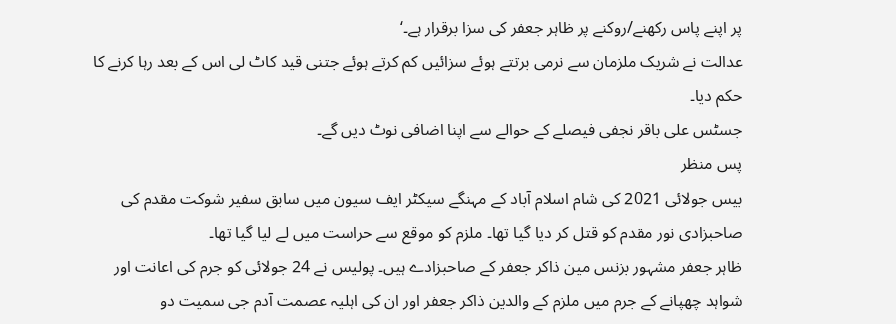پر اپنے پاس رکھنے/روکنے پر ظاہر جعفر کی سزا برقرار ہے۔‘
عدالت نے شریک ملزمان سے نرمی برتتے ہوئے سزائیں کم کرتے ہوئے جتنی قید کاٹ لی اس کے بعد رہا کرنے کا حکم دیا۔
جسٹس علی باقر نجفی فیصلے کے حوالے سے اپنا اضافی نوٹ دیں گے۔
پس منظر
بیس جولائی 2021 کی شام اسلام آباد کے مہنگے سیکٹر ایف سیون میں سابق سفیر شوکت مقدم کی صاحبزادی نور مقدم کو قتل کر دیا گیا تھا۔ ملزم کو موقع سے حراست میں لے لیا گیا تھا۔
ظاہر جعفر مشہور بزنس مین ذاکر جعفر کے صاحبزادے ہیں۔ پولیس نے 24 جولائی کو جرم کی اعانت اور شواہد چھپانے کے جرم میں ملزم کے والدین ذاکر جعفر اور ان کی اہلیہ عصمت آدم جی سمیت دو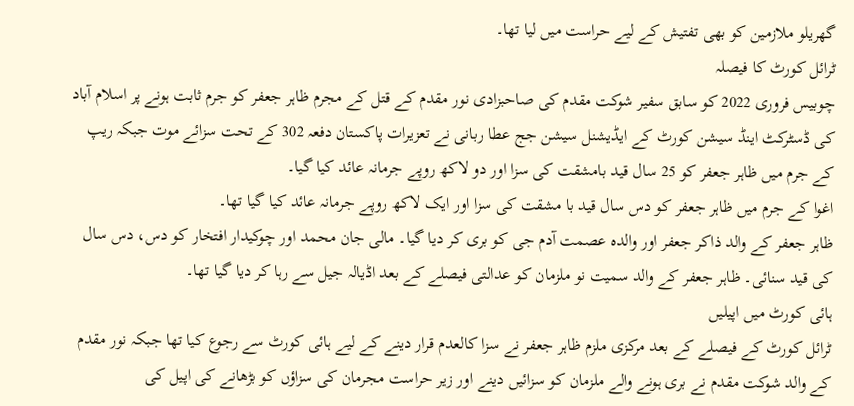گھریلو ملازمین کو بھی تفتیش کے لیے حراست میں لیا تھا۔
ٹرائل کورٹ کا فیصلہ
چوبیس فروری 2022 کو سابق سفیر شوکت مقدم کی صاحبزادی نور مقدم کے قتل کے مجرم ظاہر جعفر کو جرم ثابت ہونے پر اسلام آباد کی ڈسٹرکٹ اینڈ سیشن کورٹ کے ایڈیشنل سیشن جج عطا ربانی نے تعزیرات پاکستان دفعہ 302 کے تحت سزائے موت جبکہ ریپ کے جرم میں ظاہر جعفر کو 25 سال قید بامشقت کی سزا اور دو لاکھ روپے جرمانہ عائد کیا گیا۔
اغوا کے جرم میں ظاہر جعفر کو دس سال قید با مشقت کی سزا اور ایک لاکھ روپے جرمانہ عائد کیا گیا تھا۔
ظاہر جعفر کے والد ذاکر جعفر اور والدہ عصمت آدم جی کو بری کر دیا گیا۔ مالی جان محمد اور چوکیدار افتخار کو دس، دس سال کی قید سنائی۔ ظاہر جعفر کے والد سمیت نو ملزمان کو عدالتی فیصلے کے بعد اڈیالہ جیل سے رہا کر دیا گیا تھا۔
ہائی کورٹ میں اپیلیں
ٹرائل کورٹ کے فیصلے کے بعد مرکزی ملزم ظاہر جعفر نے سزا کالعدم قرار دینے کے لیے ہائی کورٹ سے رجوع کیا تھا جبکہ نور مقدم کے والد شوکت مقدم نے بری ہونے والے ملزمان کو سزائیں دینے اور زیر حراست مجرمان کی سزاؤں کو بڑھانے کی اپیل کی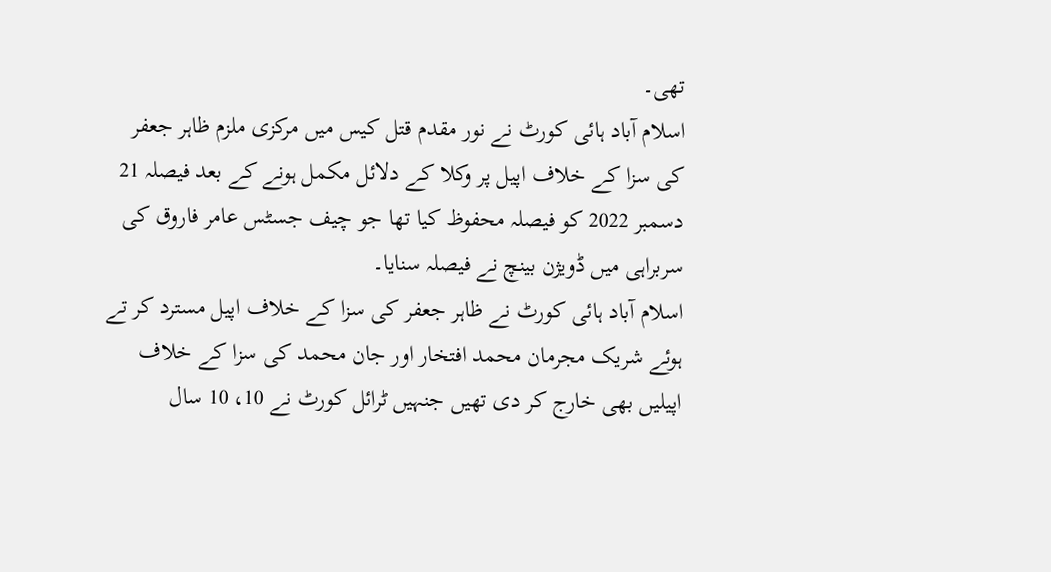تھی۔
اسلام آباد ہائی کورٹ نے نور مقدم قتل کیس میں مرکزی ملزم ظاہر جعفر کی سزا کے خلاف اپیل پر وکلا کے دلائل مکمل ہونے کے بعد فیصلہ 21 دسمبر 2022 کو فیصلہ محفوظ کیا تھا جو چیف جسٹس عامر فاروق کی سربراہی میں ڈویژن بینچ نے فیصلہ سنایا۔
اسلام آباد ہائی کورٹ نے ظاہر جعفر کی سزا کے خلاف اپیل مسترد کر تے ہوئے شریک مجرمان محمد افتخار اور جان محمد کی سزا کے خلاف اپیلیں بھی خارج کر دی تھیں جنہیں ٹرائل کورٹ نے 10، 10 سال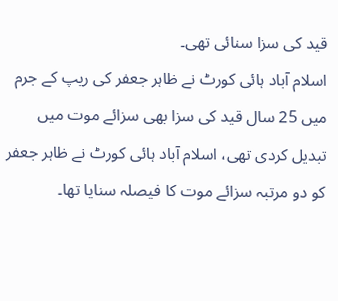قید کی سزا سنائی تھی۔
اسلام آباد ہائی کورٹ نے ظاہر جعفر کی ریپ کے جرم میں 25 سال قید کی سزا بھی سزائے موت میں تبدیل کردی تھی، اسلام آباد ہائی کورٹ نے ظاہر جعفر کو دو مرتبہ سزائے موت کا فیصلہ سنایا تھا۔